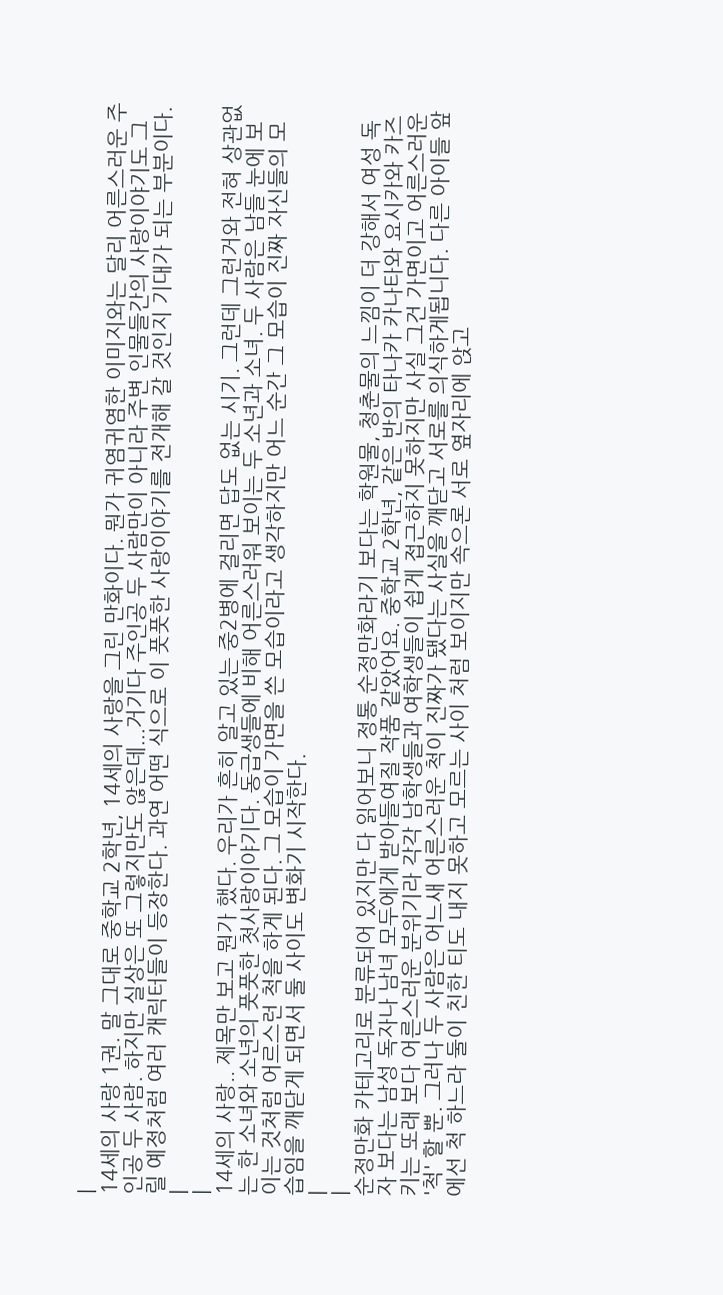|
14세의 사랑 1권. 말 그대로 중학교 2학년, 14세의 사랑을 그린 만화이다. 뭔가 귀염귀염한 이미지와는 달리 어른스러운 주인공 두 사람. 하지만 실상은 또 그렇지만도 않은데...거기다 주인공 두 사람만이 아니라 주변 인물들간의 사랑이야기도 그릴 예정처럼 여러 캐릭터들이 등장한다. 과연 어떤 식으로 이 풋풋한 사랑이야기를 전개해 갈 것인지 기대가 되는 부분이다. |
|
14세의 사랑.. 제목만 보고 뭔가 했다. 우리가 흔히 알고 있는 중2병에 걸리면 답도 없는 시기. 그런데 그런거와 전혀 상관없는 한 소녀와 소년의 풋풋한 첫사랑이야기다. 동급생들에 비해 어른스러워 보이는 두 소년과 소녀. 두 사람은 남들 눈에 보이는 것처럼 어르스런 척을 하게 된다. 그 모습이 가면을 쓴 모습이라고 생각하지만 어느 순간 그 모습이 진짜 자신들의 모습임을 깨닫게 되면서 둘 사이도 변화기 시작한다.
|
|
순정만화 카테고리로 분류되어 있지만 다 읽어보니 정통 순정만화라기 보다는 학원물, 청춘물의 느낌이 더 강해서 여성 독자 보다는 남성 독자나 남녀 모두에게 받아들여질 작품 같았어요. 중학교 2학년, 같은 반의 타나카 카나타와 요시카와 카즈키는 또래 보다 어른스러운 분위기라 각각 남학생들과 여학생들이 쉽게 접근하지 못하지만 사실 그건 가면이고 어른스러운 '척' 할 뿐. 그러나 두 사람은 어느새 어른스러운 척이 진짜가 됐다는 사실을 깨닫고 서로를 의식하게됩니다. 다른 아이들 앞에선 척 하느라 둘이 친한 티도 내지 못하고 모르는 사이 처럼 보이지만 속으론 서로 옆자리에 앉고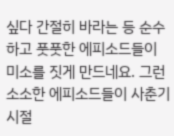싶다 간절히 바라는 등 순수하고 풋풋한 에피소드들이 미소를 짓게 만드네요. 그런 소소한 에피소드들이 사춘기 시절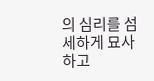의 심리를 섬세하게 묘사하고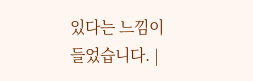있다는 느낌이 들었습니다. |